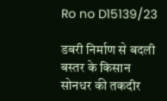Ro no D15139/23

डबरी निर्माण से बदली बस्तर के किसान सोनधर की तकदीर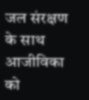जल संरक्षण के साथ आजीविका को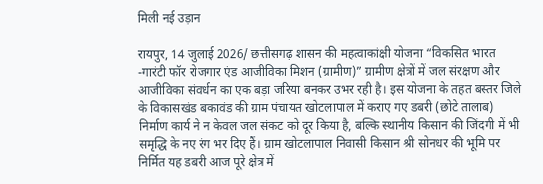मिली नई उड़ान

रायपुर, 14 जुलाई 2026/ छत्तीसगढ़ शासन की महत्वाकांक्षी योजना “विकसित भारत -गारंटी फॉर रोजगार एंड आजीविका मिशन (ग्रामीण)” ग्रामीण क्षेत्रों में जल संरक्षण और आजीविका संवर्धन का एक बड़ा जरिया बनकर उभर रही है। इस योजना के तहत बस्तर जिले के विकासखंड बकावंड की ग्राम पंचायत खोटलापाल में कराए गए डबरी (छोटे तालाब) निर्माण कार्य ने न केवल जल संकट को दूर किया है, बल्कि स्थानीय किसान की जिंदगी में भी समृद्धि के नए रंग भर दिए हैं। ग्राम खोटलापाल निवासी किसान श्री सोनधर की भूमि पर निर्मित यह डबरी आज पूरे क्षेत्र में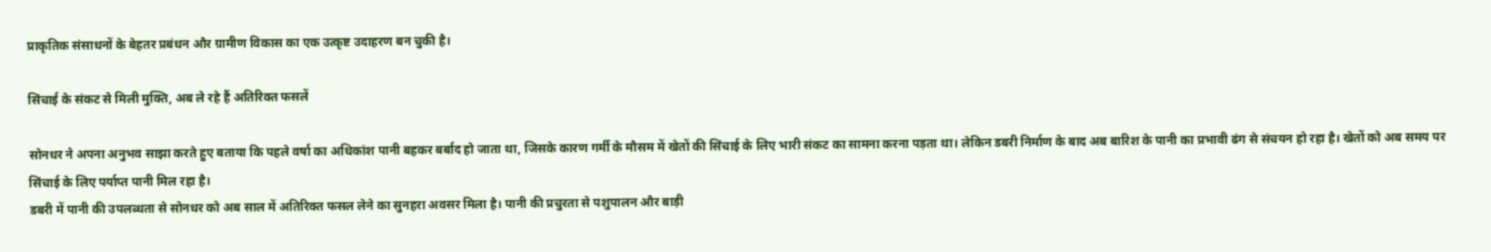प्राकृतिक संसाधनों के बेहतर प्रबंधन और ग्रामीण विकास का एक उत्कृष्ट उदाहरण बन चुकी है।

सिंचाई के संकट से मिली मुक्ति, अब ले रहे हैं अतिरिक्त फसलें

सोनधर ने अपना अनुभव साझा करते हुए बताया कि पहले वर्षा का अधिकांश पानी बहकर बर्बाद हो जाता था, जिसके कारण गर्मी के मौसम में खेतों की सिंचाई के लिए भारी संकट का सामना करना पड़ता था। लेकिन डबरी निर्माण के बाद अब बारिश के पानी का प्रभावी ढंग से संचयन हो रहा है। खेतों को अब समय पर सिंचाई के लिए पर्याप्त पानी मिल रहा है।
डबरी में पानी की उपलब्धता से सोनधर को अब साल में अतिरिक्त फसल लेने का सुनहरा अवसर मिला है। पानी की प्रचुरता से पशुपालन और बाड़ी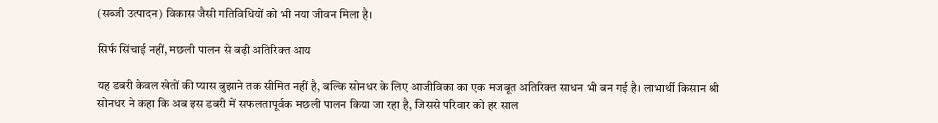(सब्जी उत्पादन) विकास जैसी गतिविधियों को भी नया जीवन मिला है।

सिर्फ सिंचाई नहीं, मछली पालन से बढ़ी अतिरिक्त आय

यह डबरी केवल खेतों की प्यास बुझाने तक सीमित नहीं है, बल्कि सोनधर के लिए आजीविका का एक मजबूत अतिरिक्त साधन भी बन गई है। लाभार्थी किसान श्री सोनधर ने कहा कि अब इस डबरी में सफलतापूर्वक मछली पालन किया जा रहा है, जिससे परिवार को हर साल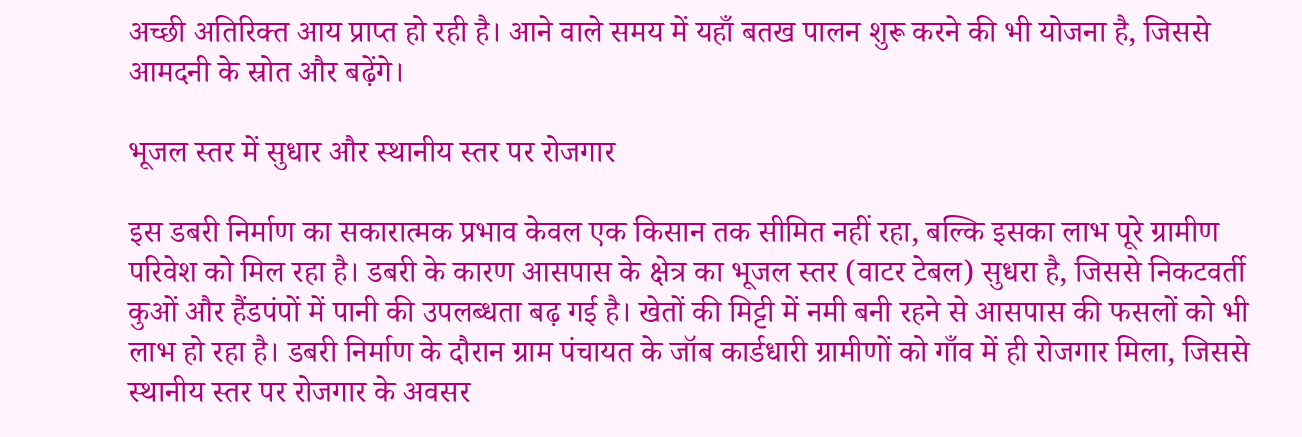अच्छी अतिरिक्त आय प्राप्त हो रही है। आने वाले समय में यहाँ बतख पालन शुरू करने की भी योजना है, जिससे आमदनी के स्रोत और बढ़ेंगे।

भूजल स्तर में सुधार और स्थानीय स्तर पर रोजगार

इस डबरी निर्माण का सकारात्मक प्रभाव केवल एक किसान तक सीमित नहीं रहा, बल्कि इसका लाभ पूरे ग्रामीण परिवेश को मिल रहा है। डबरी के कारण आसपास के क्षेत्र का भूजल स्तर (वाटर टेबल) सुधरा है, जिससे निकटवर्ती कुओं और हैंडपंपों में पानी की उपलब्धता बढ़ गई है। खेतों की मिट्टी में नमी बनी रहने से आसपास की फसलों को भी लाभ हो रहा है। डबरी निर्माण के दौरान ग्राम पंचायत के जॉब कार्डधारी ग्रामीणों को गाँव में ही रोजगार मिला, जिससे स्थानीय स्तर पर रोजगार के अवसर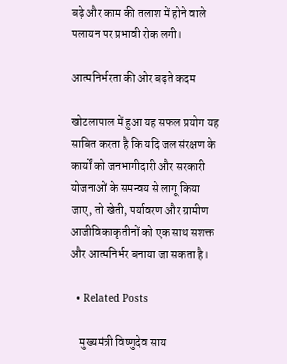बढ़े और काम की तलाश में होने वाले पलायन पर प्रभावी रोक लगी।

आत्मनिर्भरता की ओर बढ़ते कदम

खोटलापाल में हुआ यह सफल प्रयोग यह साबित करता है कि यदि जल संरक्षण के कार्यों को जनभागीदारी और सरकारी योजनाओं के समन्वय से लागू किया जाए, तो खेती, पर्यावरण और ग्रामीण आजीविकाकृतीनों को एक साथ सशक्त और आत्मनिर्भर बनाया जा सकता है।

  • Related Posts

    मुख्यमंत्री विष्णुदेव साय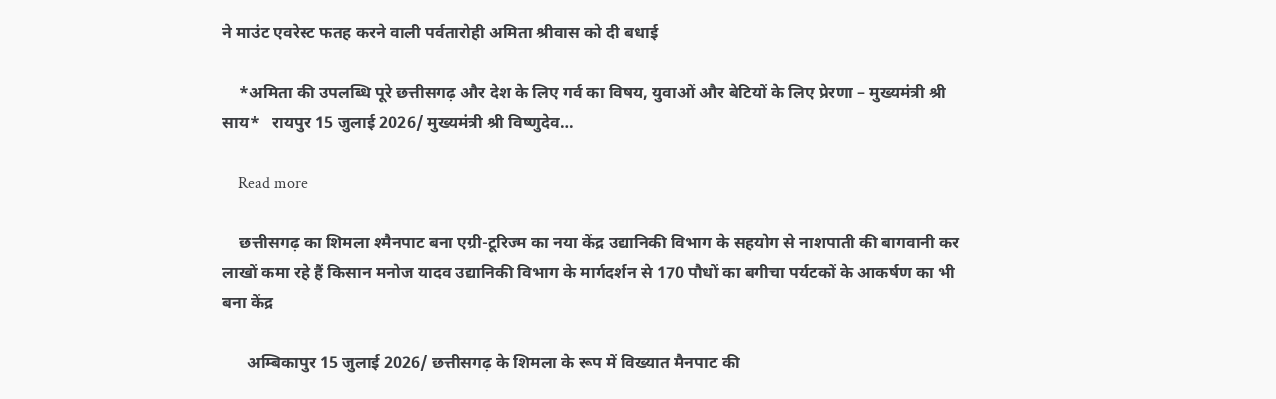ने माउंट एवरेस्ट फतह करने वाली पर्वतारोही अमिता श्रीवास को दी बधाई

    *अमिता की उपलब्धि पूरे छत्तीसगढ़ और देश के लिए गर्व का विषय, युवाओं और बेटियों के लिए प्रेरणा – मुख्यमंत्री श्री साय*   रायपुर 15 जुलाई 2026/ मुख्यमंत्री श्री विष्णुदेव…

    Read more

    छत्तीसगढ़ का शिमला श्मैनपाट बना एग्री-टूरिज्म का नया केंद्र उद्यानिकी विभाग के सहयोग से नाशपाती की बागवानी कर लाखों कमा रहे हैं किसान मनोज यादव उद्यानिकी विभाग के मार्गदर्शन से 170 पौधों का बगीचा पर्यटकों के आकर्षण का भी बना केंद्र

      अम्बिकापुर 15 जुलाई 2026/ छत्तीसगढ़ के शिमला के रूप में विख्यात मैनपाट की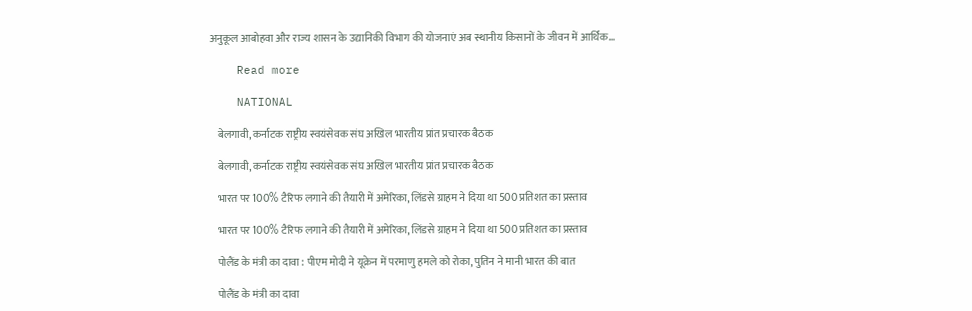अनुकूल आबोहवा और राज्य शासन के उद्यानिकी विभाग की योजनाएं अब स्थानीय किसानों के जीवन में आर्थिक…

    Read more

    NATIONAL

    बेलगावी, कर्नाटक राष्ट्रीय स्वयंसेवक संघ अखिल भारतीय प्रांत प्रचारक बैठक

    बेलगावी, कर्नाटक राष्ट्रीय स्वयंसेवक संघ अखिल भारतीय प्रांत प्रचारक बैठक

    भारत पर 100% टैरिफ लगाने की तैयारी में अमेरिका, लिंडसे ग्राहम ने दिया था 500 प्रतिशत का प्रस्ताव

    भारत पर 100% टैरिफ लगाने की तैयारी में अमेरिका, लिंडसे ग्राहम ने दिया था 500 प्रतिशत का प्रस्ताव

    पोलैंड के मंत्री का दावा : पीएम मोदी ने यूक्रेन में परमाणु हमले को रोका, पुतिन ने मानी भारत की बात

    पोलैंड के मंत्री का दावा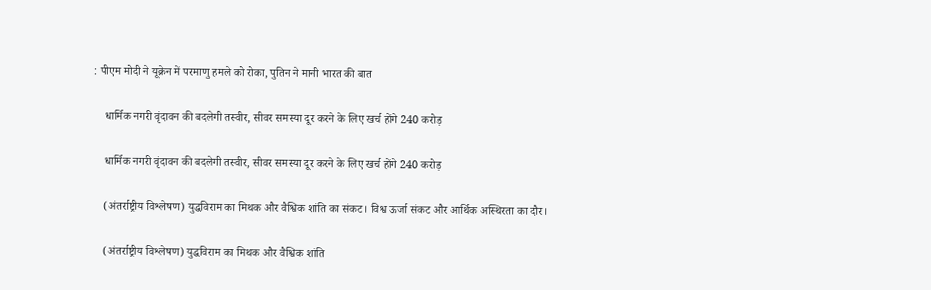: पीएम मोदी ने यूक्रेन में परमाणु हमले को रोका, पुतिन ने मानी भारत की बात

    धार्मिक नगरी वृंदावन की बदलेगी तस्वीर, सीवर समस्या दूर करने के लिए खर्च होंगे 240 करोड़

    धार्मिक नगरी वृंदावन की बदलेगी तस्वीर, सीवर समस्या दूर करने के लिए खर्च होंगे 240 करोड़

    (अंतर्राष्ट्रीय विश्लेषण) युद्धविराम का मिथक और वैश्विक शांति का संकट। विश्व ऊर्जा संकट और आर्थिक अस्थिरता का दौर।

    (अंतर्राष्ट्रीय विश्लेषण) युद्धविराम का मिथक और वैश्विक शांति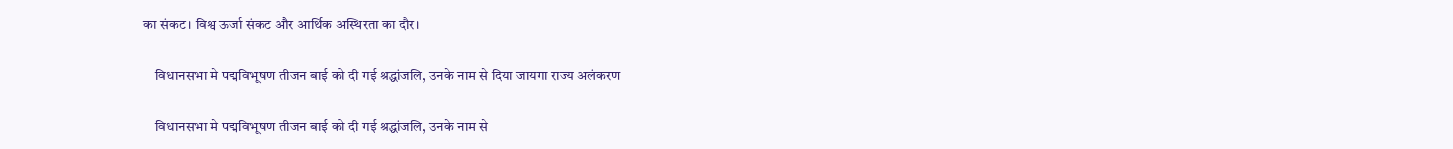का संकट। विश्व ऊर्जा संकट और आर्थिक अस्थिरता का दौर।

    विधानसभा मे पद्मविभूषण तीजन बाई को दी गई श्रद्धांजलि, उनके नाम से दिया जायगा राज्य अलंकरण

    विधानसभा मे पद्मविभूषण तीजन बाई को दी गई श्रद्धांजलि, उनके नाम से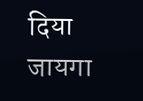दिया जायगा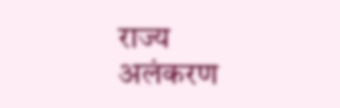राज्य अलंकरण